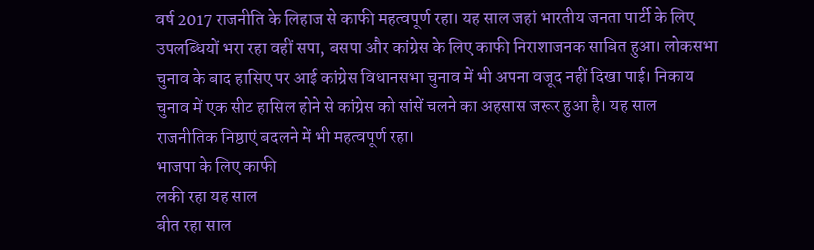वर्ष 2017 राजनीति के लिहाज से काफी महत्वपूर्ण रहा। यह साल जहां भारतीय जनता पार्टी के लिए उपलब्धियों भरा रहा वहीं सपा, बसपा और कांग्रेस के लिए काफी निराशाजनक साबित हुआ। लोकसभा चुनाव के बाद हासिए पर आई कांग्रेस विधानसभा चुनाव में भी अपना वजूद नहीं दिखा पाई। निकाय चुनाव में एक सीट हासिल होने से कांग्रेस को सांसें चलने का अहसास जरूर हुआ है। यह साल राजनीतिक निष्ठाएं बदलने में भी महत्वपूर्ण रहा।
भाजपा के लिए काफी
लकी रहा यह साल
बीत रहा साल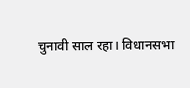चुनावी साल रहा। विधानसभा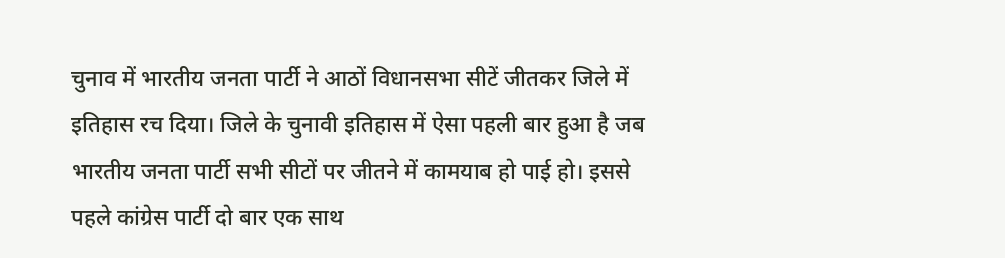चुनाव में भारतीय जनता पार्टी ने आठों विधानसभा सीटें जीतकर जिले में इतिहास रच दिया। जिले के चुनावी इतिहास में ऐसा पहली बार हुआ है जब भारतीय जनता पार्टी सभी सीटों पर जीतने में कामयाब हो पाई हो। इससे पहले कांग्रेस पार्टी दो बार एक साथ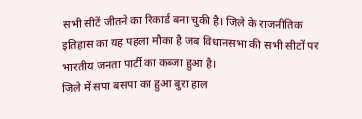सभी सीटें जीतने का रिकार्ड बना चुकी है। जिले के राजनीतिक इतिहास का यह पहला मौका है जब विधानसभा की सभी सीटों पर भारतीय जनता पार्टी का कब्जा हुआ है।
जिले में सपा बसपा का हुआ बुरा हाल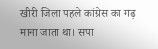खीरी जिला पहले कांग्रेस का गढ़ माना जाता था। सपा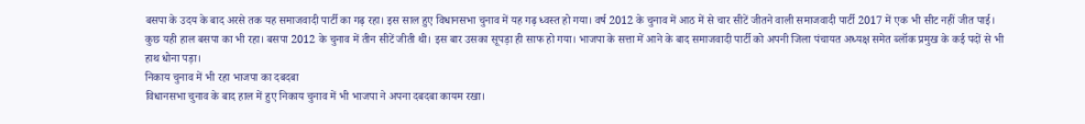बसपा के उदय के बाद अरसे तक यह समाजवादी पार्टी का गढ़ रहा। इस साल हुए विधानसभा चुनाव में यह गढ़ ध्वस्त हो गया। वर्ष 2012 के चुनाव में आठ में से चार सीटें जीतने वाली समाजवादी पार्टी 2017 में एक भी सीट नहीं जीत पाई। कुछ यही हाल बसपा का भी रहा। बसपा 2012 के चुनाव में तीन सीटें जीती थी। इस बार उसका सूपड़ा ही साफ हो गया। भाजपा के सत्ता में आने के बाद समाजवादी पार्टी को अपनी जिला पंचायत अध्यक्ष समेत ब्लॉक प्रमुख के कई पदों से भी हाथ धोना पड़ा।
निकाय चुनाव में भी रहा भाजपा का दबदबा
विधानसभा चुनाव के बाद हाल में हुए निकाय चुनाव में भी भाजपा ने अपना दबदबा कायम रखा।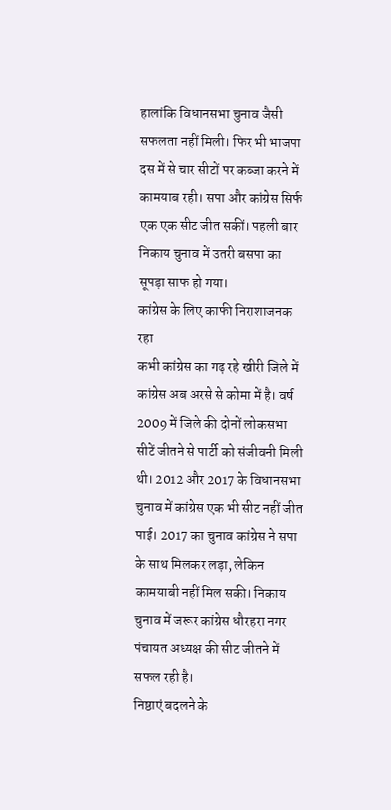हालांकि विधानसभा चुनाव जैसी सफलता नहीं मिली। फिर भी भाजपा दस में से चार सीटों पर कब्जा करने में कामयाब रही। सपा और कांग्रेस सिर्फ एक एक सीट जीत सकीं। पहली बार निकाय चुनाव में उतरी बसपा का सूपड़ा साफ हो गया।
कांग्रेस के लिए काफी निराशाजनक रहा
कभी कांग्रेस का गढ़ रहे खीरी जिले में कांग्रेस अब अरसे से कोमा में है। वर्ष 2009 में जिले की दोनों लोकसभा सीटें जीतने से पार्टी को संजीवनी मिली थी। 2012 और 2017 के विधानसभा चुनाव में कांग्रेस एक भी सीट नहीं जीत पाई। 2017 का चुनाव कांग्रेस ने सपा के साथ मिलकर लड़ा, लेकिन कामयाबी नहीं मिल सकी। निकाय चुनाव में जरूर कांग्रेस धौरहरा नगर पंचायत अध्यक्ष की सीट जीतने में सफल रही है।
निष्ठाएं बदलने के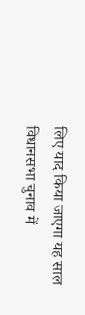लिए याद किया जाएगा यह साल
विधानसभा चुनाव में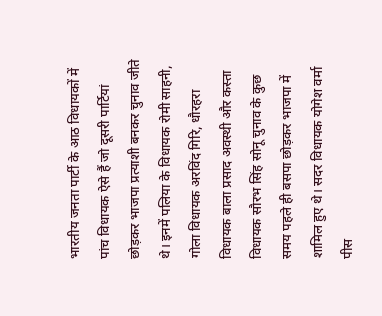भारतीय जनता पार्टी के आठ विधायकों में पांच विधायक ऐसे हैं जो दूसरी पार्टियां छोड़कर भाजपा प्रत्याशी बनकर चुनाव जीते थे। इनमें पलिया के विधायक रोमी साहनी, गोला विधायक अरविंद गिरि, धौरहरा विधायक बाला प्रसाद अवस्थी और कस्ता विधायक सौरभ सिंह सोनू चुनाव के कुछ समय पहले ही बसपा छोड़कर भाजपा में शामिल हुए थे। सदर विधायक योगेश वर्मा पीस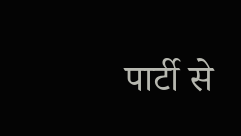पार्टी से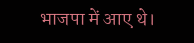भाजपा में आए थे।